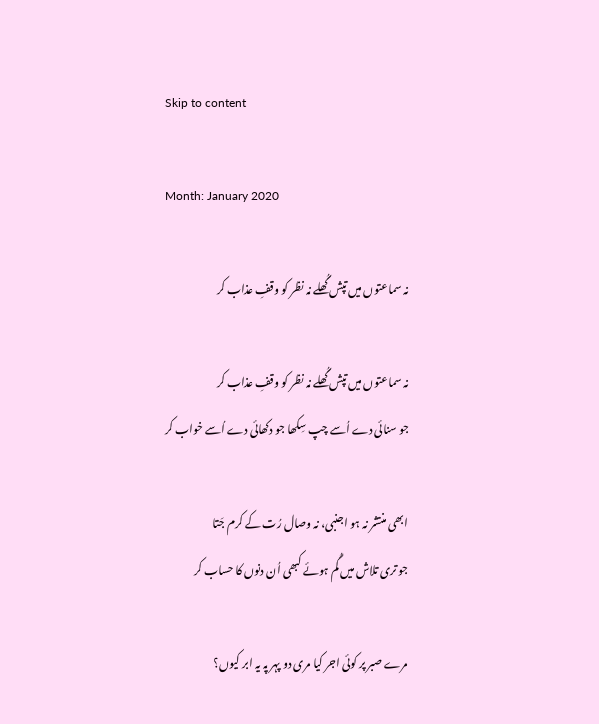Skip to content

Month: January 2020

نہ سماعتوں میں تپش گُھلے نہ نظر کو وقفِ عذاب کر

نہ سماعتوں میں تپش گُھلے نہ نظر کو وقفِ عذاب کر
جو سنائی دے اُسے چپ سِکھا جو دکھائی دے اُسے خواب کر

ابھی منتشر نہ ہو اجنبی، نہ وصال رُت کے کرم جَتا
جو تری تلاش میں گُم ہوئے کبھی اُن دنوں کا حساب کر

مرے صبر پر کوئی اجر کیا مری دو پہر پہ یہ ابر کیوں؟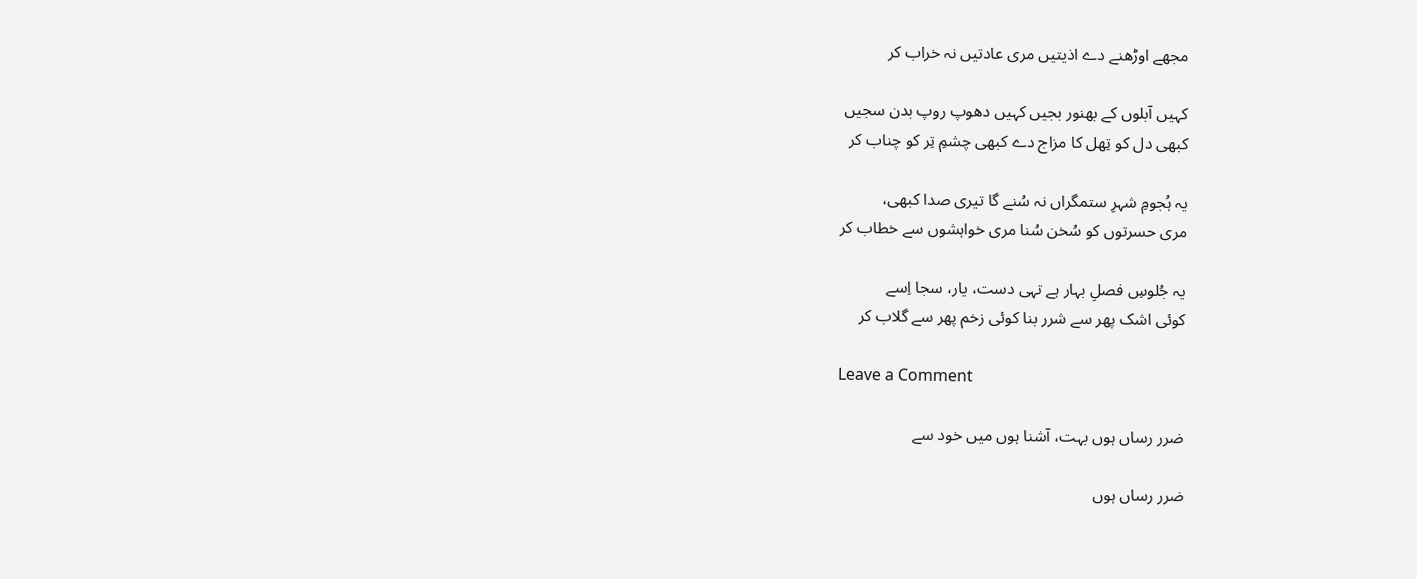مجھے اوڑھنے دے اذیتیں مری عادتیں نہ خراب کر

کہیں آبلوں کے بھنور بجیں کہیں دھوپ روپ بدن سجیں
کبھی دل کو تِھل کا مزاج دے کبھی چشمِ تِر کو چناب کر

یہ ہُجومِ شہرِ ستمگراں نہ سُنے گا تیری صدا کبھی،
مری حسرتوں کو سُخن سُنا مری خواہشوں سے خطاب کر

یہ جُلوسِ فصلِ بہار ہے تہی دست، یار، سجا اِسے
کوئی اشک پھر سے شرر بنا کوئی زخم پھر سے گلاب کر

Leave a Comment

ضرر رساں ہوں بہت، آشنا ہوں میں خود سے

ضرر رساں ہوں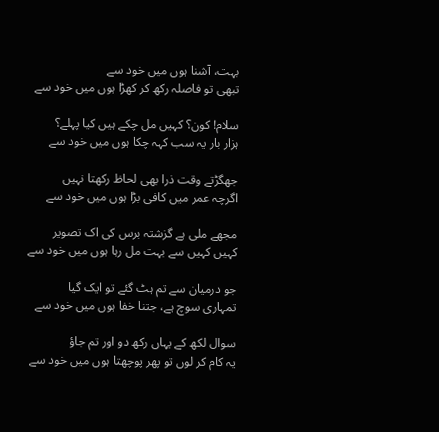بہت، آشنا ہوں میں خود سے
تبھی تو فاصلہ رکھ کر کھڑا ہوں میں خود سے

سلام! کون؟ کہیں مل چکے ہیں کیا پہلے؟
ہزار بار یہ سب کہہ چکا ہوں میں خود سے

جھگڑتے وقت ذرا بھی لحاظ رکھتا نہیں
اگرچہ عمر میں کافی بڑا ہوں میں خود سے

مجھے ملی ہے گزشتہ برس کی اک تصویر
کہیں کہیں سے بہت مل رہا ہوں میں خود سے

جو درمیان سے تم ہٹ گئے تو ایک گیا
تمہاری سوچ ہے، جتنا خفا ہوں میں خود سے

سوال لکھ کے یہاں رکھ دو اور تم جاؤ
یہ کام کر لوں تو پھر پوچھتا ہوں میں خود سے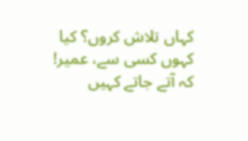کہاں تلاش کروں؟ کیا کہوں کسی سے، عمیر!
کہ آتے جاتے کہیں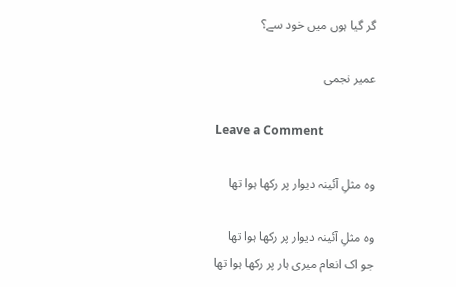گر گیا ہوں میں خود سے؟

عمیر نجمی

Leave a Comment

وہ مثلِ آئینہ دیوار پر رکھا ہوا تھا

وہ مثلِ آئینہ دیوار پر رکھا ہوا تھا
جو اک انعام میری ہار پر رکھا ہوا تھا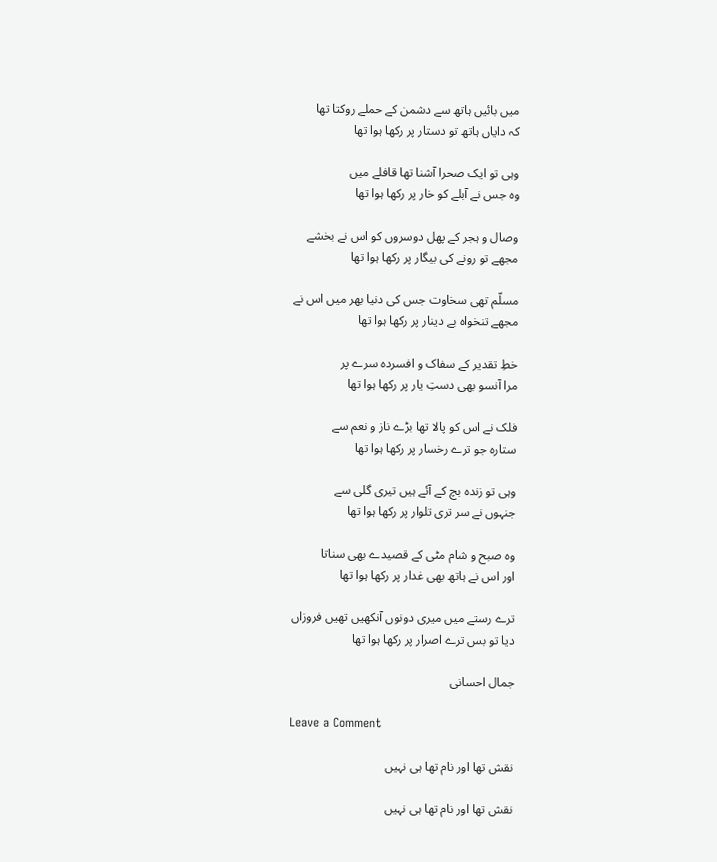میں بائیں ہاتھ سے دشمن کے حملے روکتا تھا
کہ دایاں ہاتھ تو دستار پر رکھا ہوا تھا

وہی تو ایک صحرا آشنا تھا قافلے میں
وہ جس نے آبلے کو خار پر رکھا ہوا تھا

وصال و ہجر کے پھل دوسروں کو اس نے بخشے
مجھے تو رونے کی بیگار پر رکھا ہوا تھا

مسلّم تھی سخاوت جس کی دنیا بھر میں اس نے
مجھے تنخواہ بے دینار پر رکھا ہوا تھا

خطِ تقدیر کے سفاک و افسردہ سرے پر
مرا آنسو بھی دستِ یار پر رکھا ہوا تھا

فلک نے اس کو پالا تھا بڑے ناز و نعم سے
ستارہ جو ترے رخسار پر رکھا ہوا تھا

وہی تو زندہ بچ کے آئے ہیں تیری گلی سے
جنہوں نے سر تری تلوار پر رکھا ہوا تھا

وہ صبح و شام مٹی کے قصیدے بھی سناتا
اور اس نے ہاتھ بھی غدار پر رکھا ہوا تھا

ترے رستے میں میری دونوں آنکھیں تھیں فروزاں
دیا تو بس ترے اصرار پر رکھا ہوا تھا

جمال احسانی

Leave a Comment

نقش تھا اور نام تھا ہی نہیں

نقش تھا اور نام تھا ہی نہیں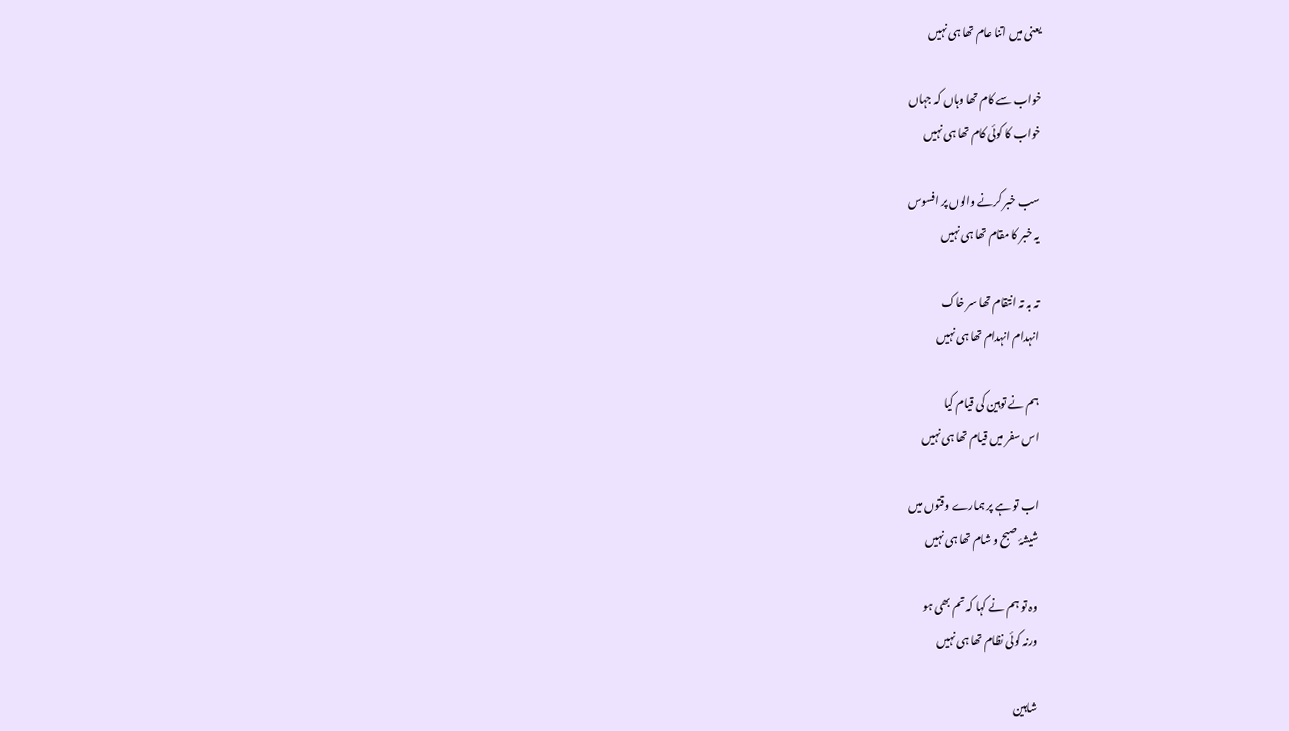یعنی میں اتنا عام تھا ہی نہیں

خواب سے کام تھا وہاں کہ جہاں
خواب کا کوئی کام تھا ہی نہیں

سب خبر کرنے والوں پر افسوس
یہ خبر کا مقام تھا ہی نہیں

تہ بہ تہ انتقام تھا سر خاک
انہدام انہدام تھا ہی نہیں

ہم نے توہین کی قیام کیا
اس سفر میں قیام تھا ہی نہیں

اب تو ہے پر ہمارے وقتوں میں
شیشۂ صبح و شام تھا ہی نہیں

وہ تو ہم نے کہا کہ تم بھی ہو
ورنہ کوئی نظام تھا ہی نہیں

شاہین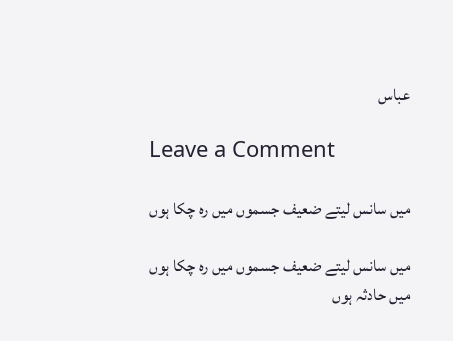عباس

Leave a Comment

میں سانس لیتے ضعیف جسموں میں رہ چکا ہوں

میں سانس لیتے ضعیف جسموں میں رہ چکا ہوں
میں حادثہ ہوں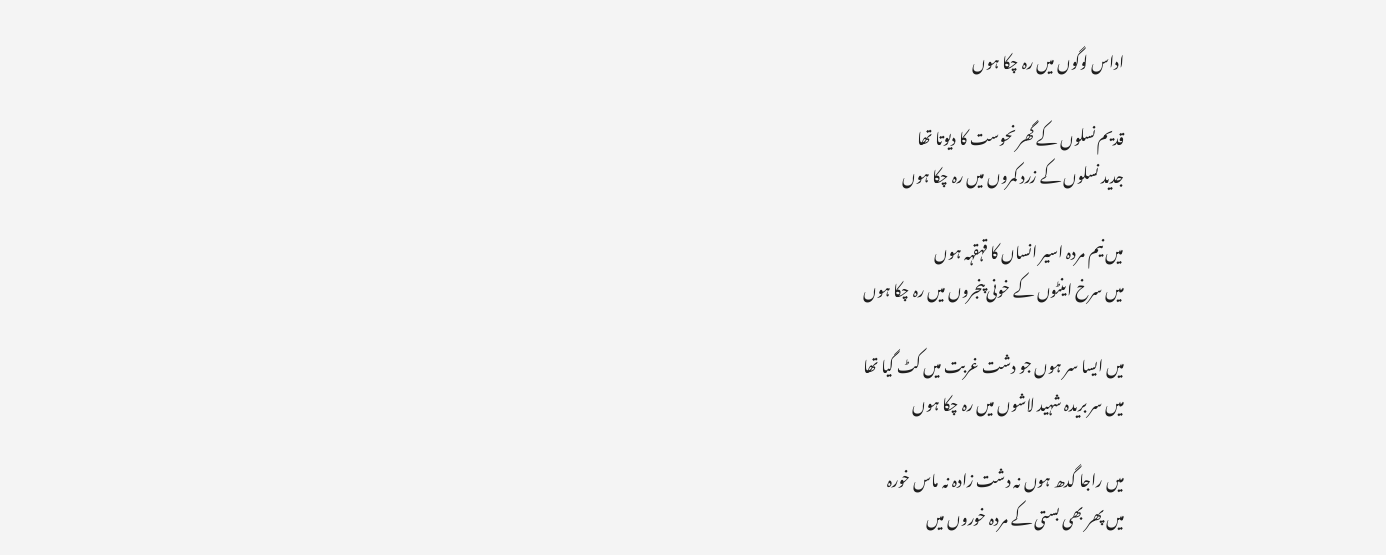اداس لوگوں میں رہ چکا ہوں

قدیم نسلوں کے گھر نحوست کا دیوتا تھا
جدید نسلوں کے زرد کمروں میں رہ چکا ہوں

میں نیم مردہ اسیر انساں کا قہقہہ ہوں
میں سرخ اینٹوں کے خونی پنجروں میں رہ چکا ہوں

میں ایسا سر ہوں جو دشت غربت میں کٹ گیا تھا
میں سر بریدہ شہید لاشوں میں رہ چکا ہوں

میں راجا گدھ ہوں نہ دشت زادہ نہ ماس خورہ
میں پھر بھی بستی کے مردہ خوروں میں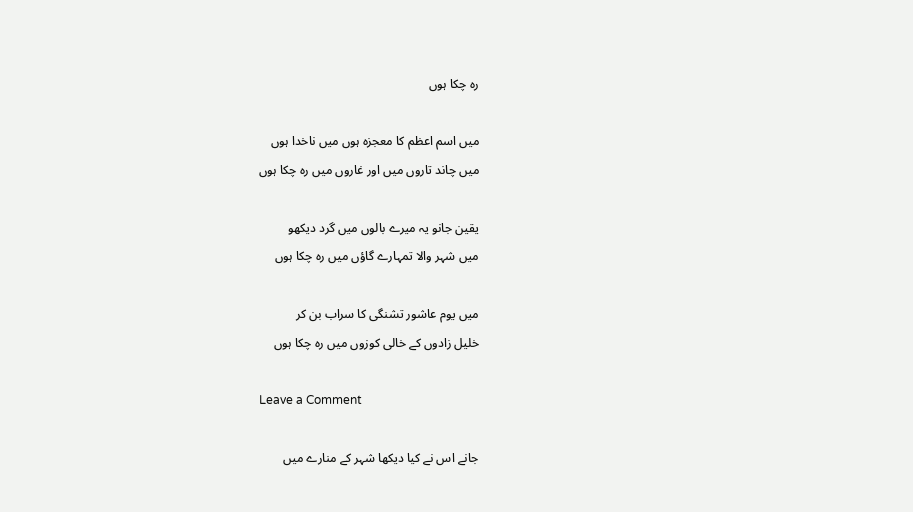رہ چکا ہوں

میں اسم اعظم کا معجزہ ہوں میں ناخدا ہوں
میں چاند تاروں میں اور غاروں میں رہ چکا ہوں

یقین جانو یہ میرے بالوں میں گرد دیکھو
میں شہر والا تمہارے گاؤں میں رہ چکا ہوں

میں یوم عاشور تشنگی کا سراب بن کر
خلیل زادوں کے خالی کوزوں میں رہ چکا ہوں

Leave a Comment

جانے اس نے کیا دیکھا شہر کے منارے میں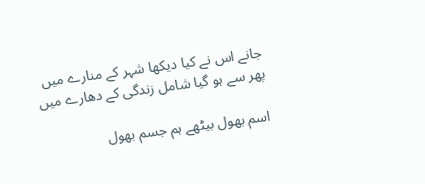جانے اس نے کیا دیکھا شہر کے منارے میں
پھر سے ہو گیا شامل زندگی کے دھارے میں

اسم بھول بیٹھے ہم جسم بھول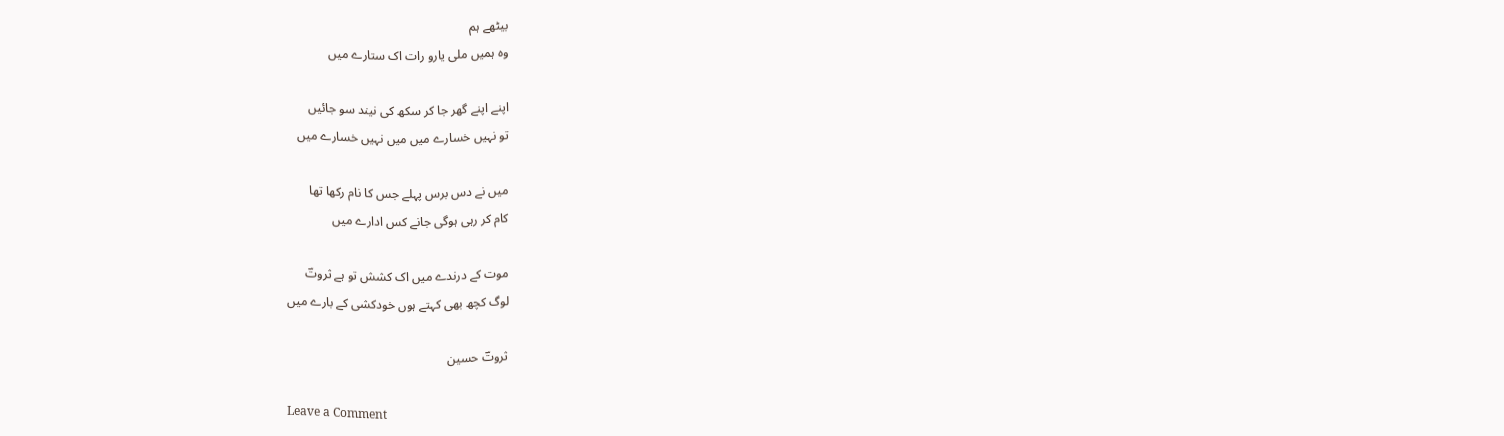بیٹھے ہم
وہ ہمیں ملی یارو رات اک ستارے میں

اپنے اپنے گھر جا کر سکھ کی نیند سو جائیں
تو نہیں خسارے میں میں نہیں خسارے میں

میں نے دس برس پہلے جس کا نام رکھا تھا
کام کر رہی ہوگی جانے کس ادارے میں

موت کے درندے میں اک کشش تو ہے ثروتؔ
لوگ کچھ بھی کہتے ہوں خودکشی کے بارے میں

ثروتؔ حسین

Leave a Comment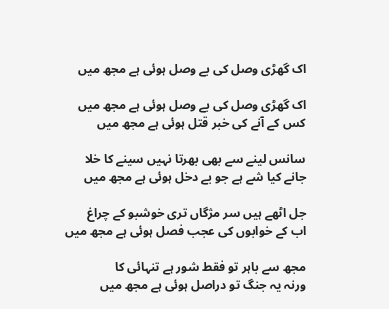اک گھڑی وصل کی بے وصل ہوئی ہے مجھ میں

اک گھڑی وصل کی بے وصل ہوئی ہے مجھ میں
کس کے آنے کی خبر قتل ہوئی ہے مجھ میں

سانس لینے سے بھی بھرتا نہیں سینے کا خلا
جانے کیا شے ہے جو بے دخل ہوئی ہے مجھ میں

جل اٹھے ہیں سر مژگاں تری خوشبو کے چراغ
اب کے خوابوں کی عجب فصل ہوئی ہے مجھ میں

مجھ سے باہر تو فقط شور ہے تنہائی کا
ورنہ یہ جنگ تو دراصل ہوئی ہے مجھ میں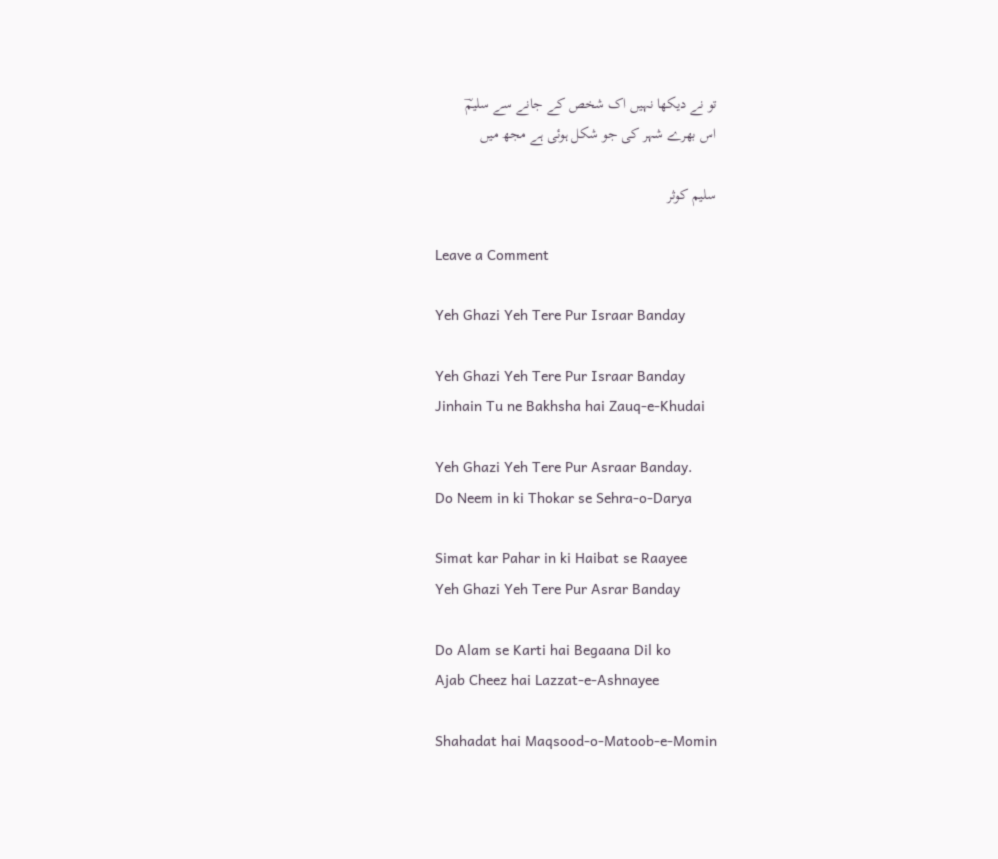تو نے دیکھا نہیں اک شخص کے جانے سے سلیمؔ
اس بھرے شہر کی جو شکل ہوئی ہے مجھ میں

سلیم کوثر

Leave a Comment

Yeh Ghazi Yeh Tere Pur Israar Banday

Yeh Ghazi Yeh Tere Pur Israar Banday
Jinhain Tu ne Bakhsha hai Zauq-e-Khudai

Yeh Ghazi Yeh Tere Pur Asraar Banday.
Do Neem in ki Thokar se Sehra-o-Darya

Simat kar Pahar in ki Haibat se Raayee
Yeh Ghazi Yeh Tere Pur Asrar Banday

Do Alam se Karti hai Begaana Dil ko
Ajab Cheez hai Lazzat-e-Ashnayee

Shahadat hai Maqsood-o-Matoob-e-Momin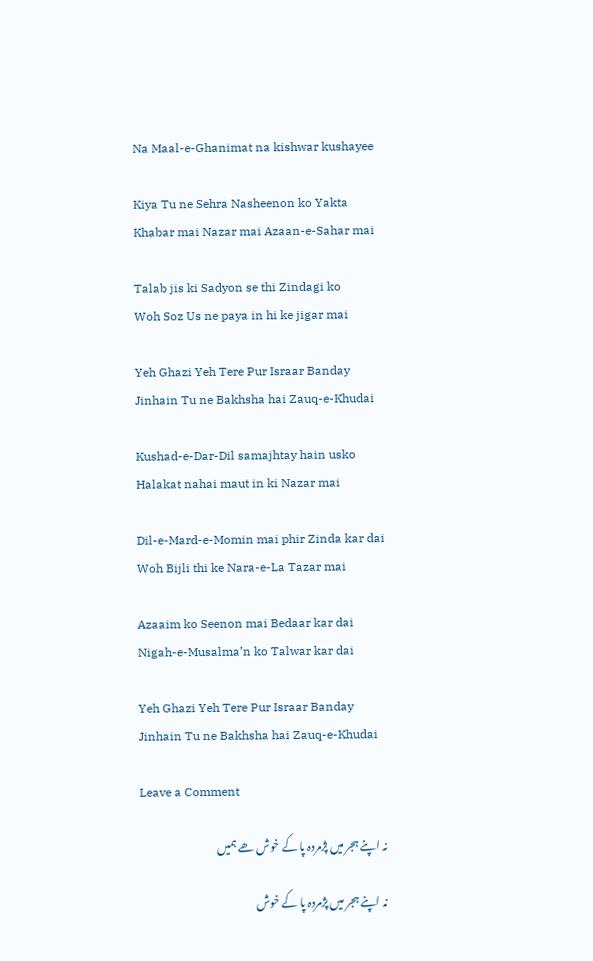Na Maal-e-Ghanimat na kishwar kushayee

Kiya Tu ne Sehra Nasheenon ko Yakta
Khabar mai Nazar mai Azaan-e-Sahar mai

Talab jis ki Sadyon se thi Zindagi ko
Woh Soz Us ne paya in hi ke jigar mai

Yeh Ghazi Yeh Tere Pur Israar Banday
Jinhain Tu ne Bakhsha hai Zauq-e-Khudai

Kushad-e-Dar-Dil samajhtay hain usko
Halakat nahai maut in ki Nazar mai

Dil-e-Mard-e-Momin mai phir Zinda kar dai
Woh Bijli thi ke Nara-e-La Tazar mai

Azaaim ko Seenon mai Bedaar kar dai
Nigah-e-Musalma’n ko Talwar kar dai

Yeh Ghazi Yeh Tere Pur Israar Banday
Jinhain Tu ne Bakhsha hai Zauq-e-Khudai

Leave a Comment

نہ اپنے ہجر میں پژمردہ پا کے خوش ھے ہمیں

نہ اپنے ہجر میں پژمردہ پا کے خوش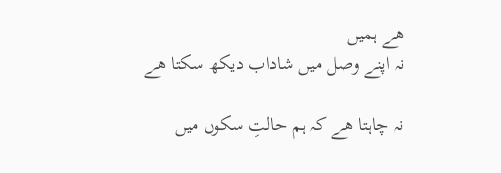ھے ہمیں
نہ اپنے وصل میں شاداب دیکھ سکتا ھے

نہ چاہتا ھے کہ ہم حالتِ سکوں میں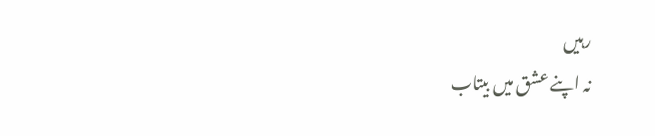رہیں
نہ اپنے عشق میں بیتاب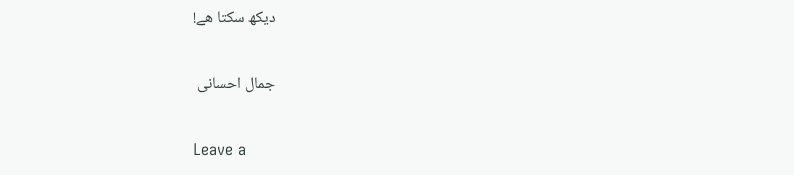دیکھ سکتا ھے!

جمال احسانی

Leave a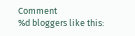Comment
%d bloggers like this: